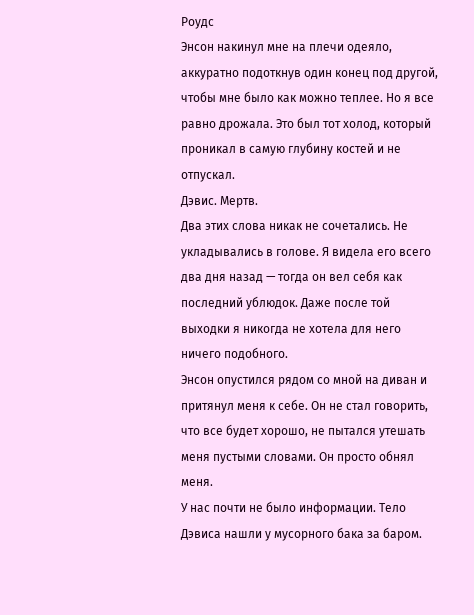Роудс
Энсон накинул мне на плечи одеяло, аккуратно подоткнув один конец под другой, чтобы мне было как можно теплее. Но я все равно дрожала. Это был тот холод, который проникал в самую глубину костей и не отпускал.
Дэвис. Мертв.
Два этих слова никак не сочетались. Не укладывались в голове. Я видела его всего два дня назад — тогда он вел себя как последний ублюдок. Даже после той выходки я никогда не хотела для него ничего подобного.
Энсон опустился рядом со мной на диван и притянул меня к себе. Он не стал говорить, что все будет хорошо, не пытался утешать меня пустыми словами. Он просто обнял меня.
У нас почти не было информации. Тело Дэвиса нашли у мусорного бака за баром.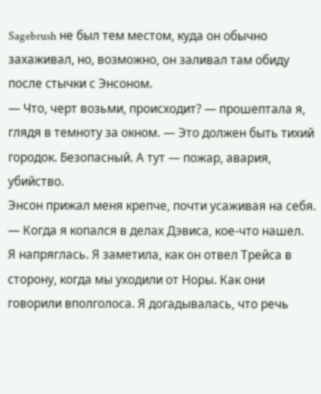Sagebrush не был тем местом, куда он обычно захаживал, но, возможно, он заливал там обиду после стычки с Энсоном.
— Что, черт возьми, происходит? — прошептала я, глядя в темноту за окном. — Это должен быть тихий городок. Безопасный. А тут — пожар, авария, убийство.
Энсон прижал меня крепче, почти усаживая на себя.
— Когда я копался в делах Дэвиса, кое-что нашел.
Я напряглась. Я заметила, как он отвел Трейса в сторону, когда мы уходили от Норы. Как они говорили вполголоса. Я догадывалась, что речь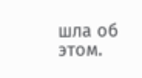шла об этом.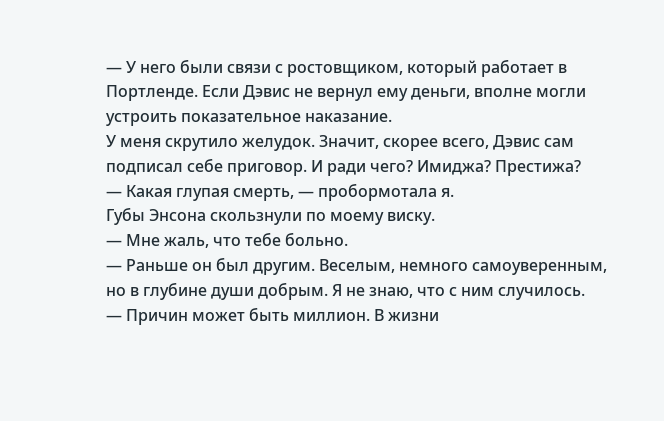— У него были связи с ростовщиком, который работает в Портленде. Если Дэвис не вернул ему деньги, вполне могли устроить показательное наказание.
У меня скрутило желудок. Значит, скорее всего, Дэвис сам подписал себе приговор. И ради чего? Имиджа? Престижа?
— Какая глупая смерть, — пробормотала я.
Губы Энсона скользнули по моему виску.
— Мне жаль, что тебе больно.
— Раньше он был другим. Веселым, немного самоуверенным, но в глубине души добрым. Я не знаю, что с ним случилось.
— Причин может быть миллион. В жизни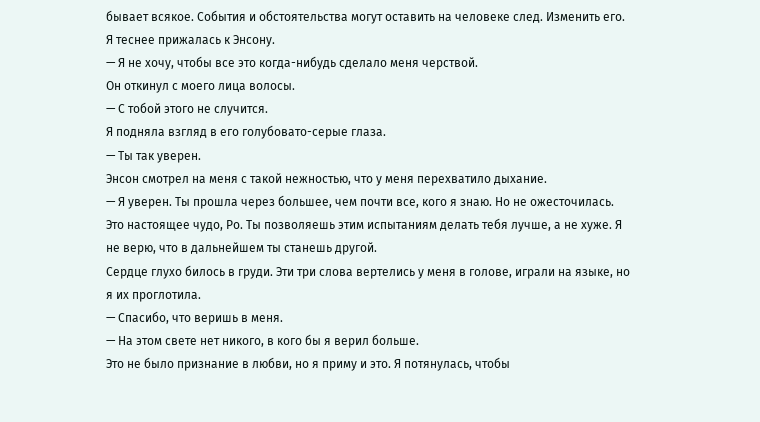бывает всякое. События и обстоятельства могут оставить на человеке след. Изменить его.
Я теснее прижалась к Энсону.
— Я не хочу, чтобы все это когда-нибудь сделало меня черствой.
Он откинул с моего лица волосы.
— С тобой этого не случится.
Я подняла взгляд в его голубовато-серые глаза.
— Ты так уверен.
Энсон смотрел на меня с такой нежностью, что у меня перехватило дыхание.
— Я уверен. Ты прошла через большее, чем почти все, кого я знаю. Но не ожесточилась. Это настоящее чудо, Ро. Ты позволяешь этим испытаниям делать тебя лучше, а не хуже. Я не верю, что в дальнейшем ты станешь другой.
Сердце глухо билось в груди. Эти три слова вертелись у меня в голове, играли на языке, но я их проглотила.
— Спасибо, что веришь в меня.
— На этом свете нет никого, в кого бы я верил больше.
Это не было признание в любви, но я приму и это. Я потянулась, чтобы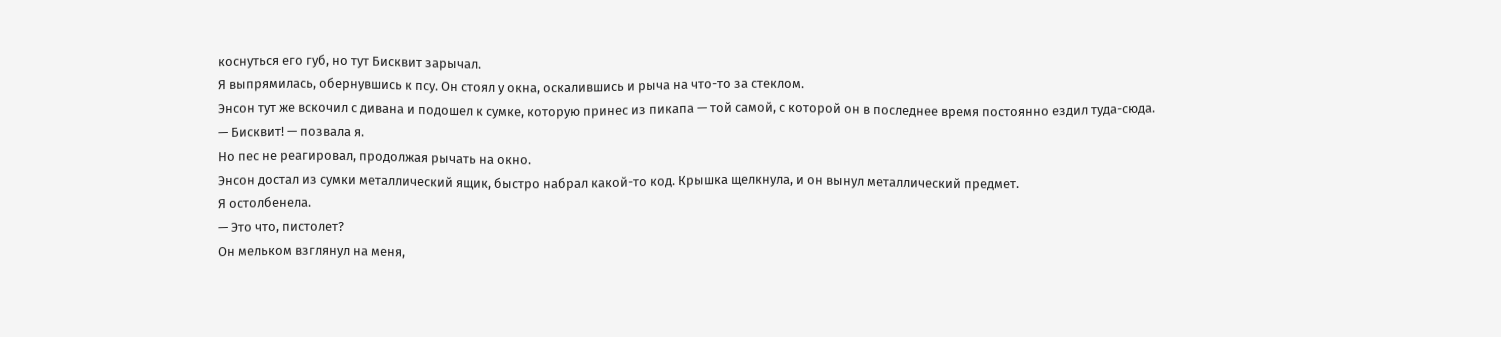коснуться его губ, но тут Бисквит зарычал.
Я выпрямилась, обернувшись к псу. Он стоял у окна, оскалившись и рыча на что-то за стеклом.
Энсон тут же вскочил с дивана и подошел к сумке, которую принес из пикапа — той самой, с которой он в последнее время постоянно ездил туда-сюда.
— Бисквит! — позвала я.
Но пес не реагировал, продолжая рычать на окно.
Энсон достал из сумки металлический ящик, быстро набрал какой-то код. Крышка щелкнула, и он вынул металлический предмет.
Я остолбенела.
— Это что, пистолет?
Он мельком взглянул на меня,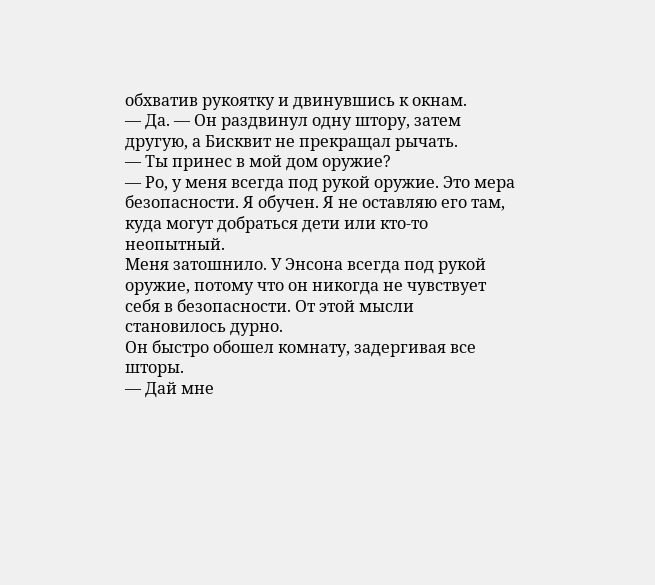обхватив рукоятку и двинувшись к окнам.
— Да. — Он раздвинул одну штору, затем другую, а Бисквит не прекращал рычать.
— Ты принес в мой дом оружие?
— Ро, у меня всегда под рукой оружие. Это мера безопасности. Я обучен. Я не оставляю его там, куда могут добраться дети или кто-то неопытный.
Меня затошнило. У Энсона всегда под рукой оружие, потому что он никогда не чувствует себя в безопасности. От этой мысли становилось дурно.
Он быстро обошел комнату, задергивая все шторы.
— Дай мне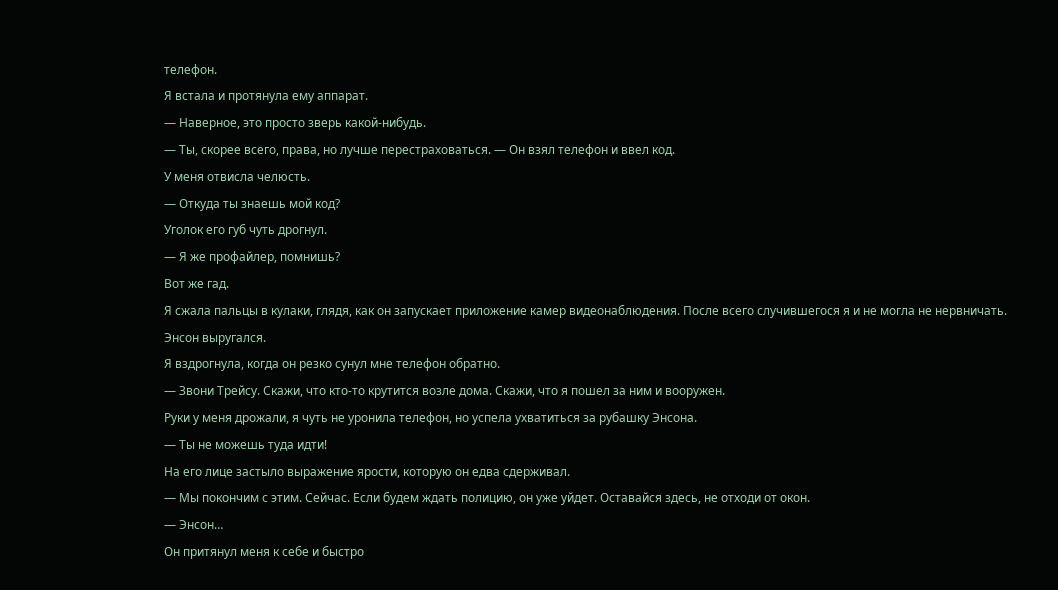телефон.
Я встала и протянула ему аппарат.
— Наверное, это просто зверь какой-нибудь.
— Ты, скорее всего, права, но лучше перестраховаться. — Он взял телефон и ввел код.
У меня отвисла челюсть.
— Откуда ты знаешь мой код?
Уголок его губ чуть дрогнул.
— Я же профайлер, помнишь?
Вот же гад.
Я сжала пальцы в кулаки, глядя, как он запускает приложение камер видеонаблюдения. После всего случившегося я и не могла не нервничать.
Энсон выругался.
Я вздрогнула, когда он резко сунул мне телефон обратно.
— Звони Трейсу. Скажи, что кто-то крутится возле дома. Скажи, что я пошел за ним и вооружен.
Руки у меня дрожали, я чуть не уронила телефон, но успела ухватиться за рубашку Энсона.
— Ты не можешь туда идти!
На его лице застыло выражение ярости, которую он едва сдерживал.
— Мы покончим с этим. Сейчас. Если будем ждать полицию, он уже уйдет. Оставайся здесь, не отходи от окон.
— Энсон…
Он притянул меня к себе и быстро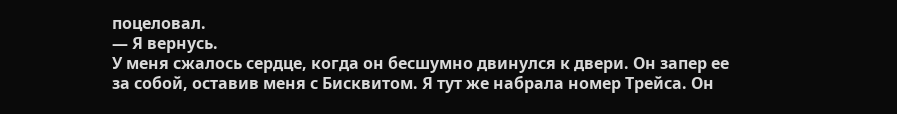поцеловал.
— Я вернусь.
У меня сжалось сердце, когда он бесшумно двинулся к двери. Он запер ее за собой, оставив меня с Бисквитом. Я тут же набрала номер Трейса. Он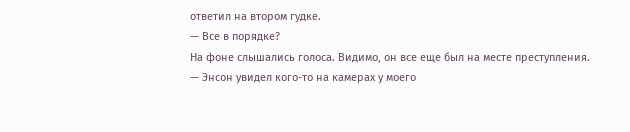ответил на втором гудке.
— Все в порядке?
На фоне слышались голоса. Видимо, он все еще был на месте преступления.
— Энсон увидел кого-то на камерах у моего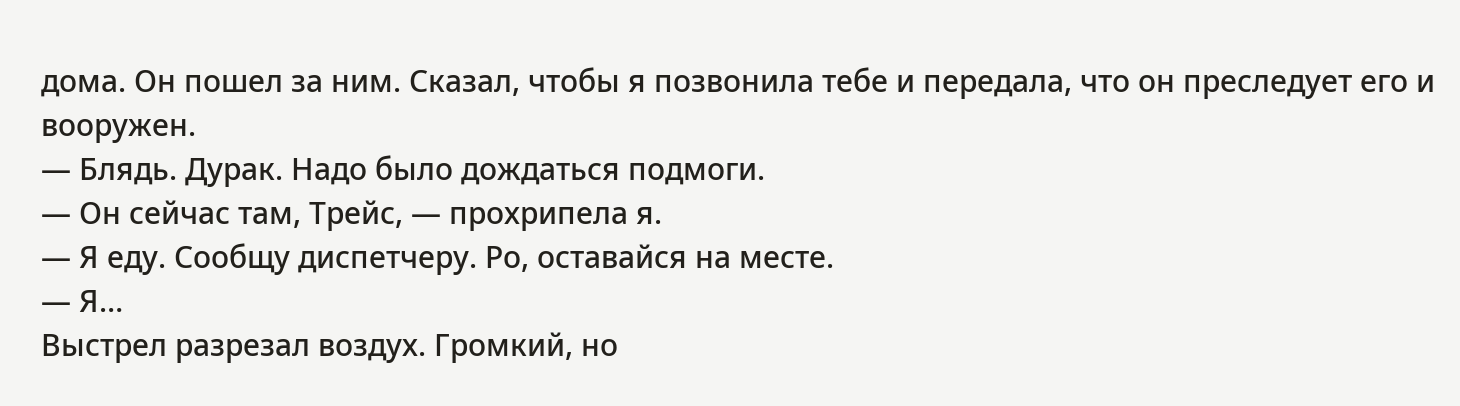дома. Он пошел за ним. Сказал, чтобы я позвонила тебе и передала, что он преследует его и вооружен.
— Блядь. Дурак. Надо было дождаться подмоги.
— Он сейчас там, Трейс, — прохрипела я.
— Я еду. Сообщу диспетчеру. Ро, оставайся на месте.
— Я…
Выстрел разрезал воздух. Громкий, но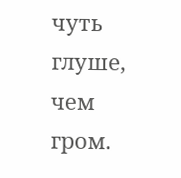чуть глуше, чем гром.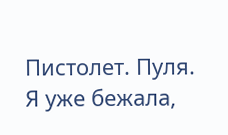Пистолет. Пуля.
Я уже бежала,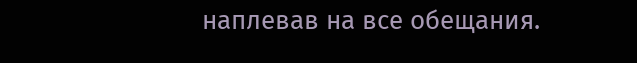наплевав на все обещания.